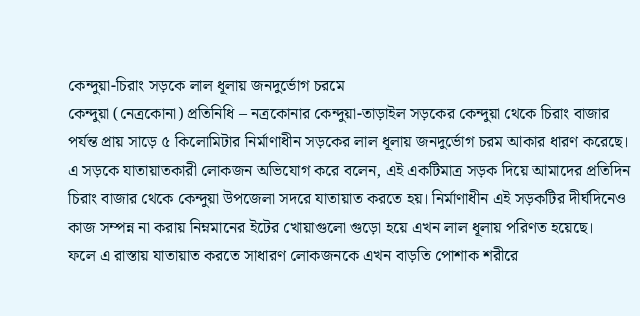কেন্দুয়া-চিরাং সড়কে লাল ধূলায় জনদুর্ভোগ চরমে
কেন্দুয়া (নেত্রকোনা) প্রতিনিধি – নত্রকোনার কেন্দুয়া-তাড়াইল সড়কের কেন্দুয়া থেকে চিরাং বাজার পর্যন্ত প্রায় সাড়ে ৫ কিলোমিটার নির্মাণাধীন সড়কের লাল ধূলায় জনদুর্ভোগ চরম আকার ধারণ করেছে।
এ সড়কে যাতায়াতকারী লোকজন অভিযোগ করে বলেন, এই একটিমাত্র সড়ক দিয়ে আমাদের প্রতিদিন চিরাং বাজার থেকে কেন্দুয়া উপজেলা সদরে যাতায়াত করতে হয়। নির্মাণাধীন এই সড়কটির দীর্ঘদিনেও কাজ সম্পন্ন না করায় নিম্নমানের ইটের খোয়াগুলো গুড়ো হয়ে এখন লাল ধূলায় পরিণত হয়েছে।
ফলে এ রাস্তায় যাতায়াত করতে সাধারণ লোকজনকে এখন বাড়তি পোশাক শরীরে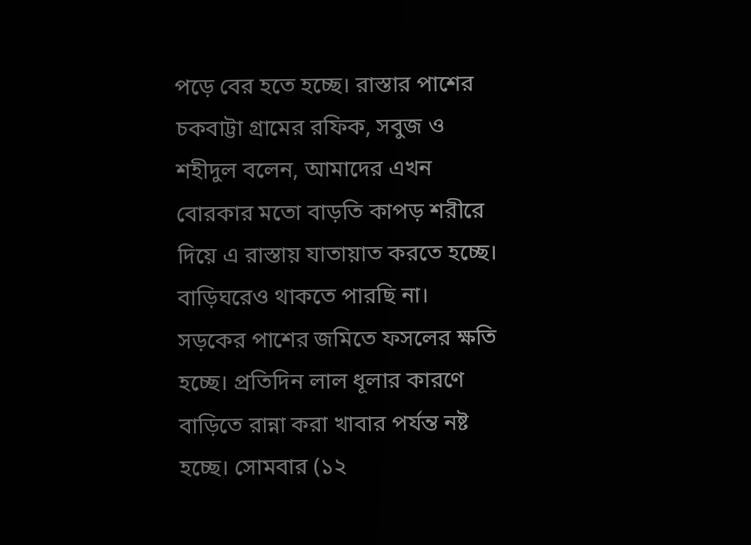পড়ে বের হতে হচ্ছে। রাস্তার পাশের চকবাট্টা গ্রামের রফিক, সবুজ ও শহীদুল বলেন, আমাদের এখন বোরকার মতো বাড়তি কাপড় শরীরে দিয়ে এ রাস্তায় যাতায়াত করতে হচ্ছে। বাড়িঘরেও থাকতে পারছি না। সড়কের পাশের জমিতে ফসলের ক্ষতি হচ্ছে। প্রতিদিন লাল ধূলার কারণে বাড়িতে রান্না করা খাবার পর্যন্ত নষ্ট হচ্ছে। সোমবার (১২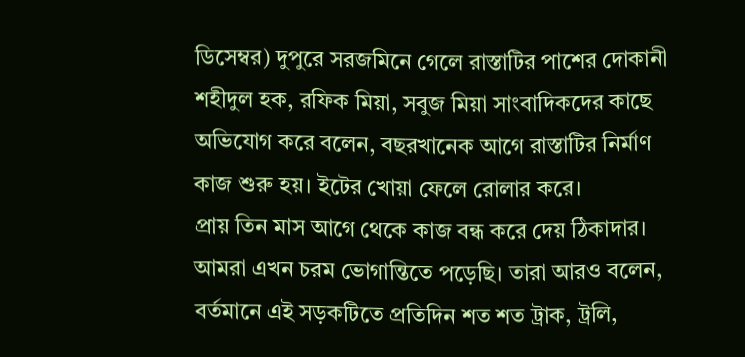ডিসেম্বর) দুপুরে সরজমিনে গেলে রাস্তাটির পাশের দোকানী শহীদুল হক, রফিক মিয়া, সবুজ মিয়া সাংবাদিকদের কাছে অভিযোগ করে বলেন, বছরখানেক আগে রাস্তাটির নির্মাণ কাজ শুরু হয়। ইটের খোয়া ফেলে রোলার করে।
প্রায় তিন মাস আগে থেকে কাজ বন্ধ করে দেয় ঠিকাদার। আমরা এখন চরম ভোগান্তিতে পড়েছি। তারা আরও বলেন, বর্তমানে এই সড়কটিতে প্রতিদিন শত শত ট্রাক, ট্রলি,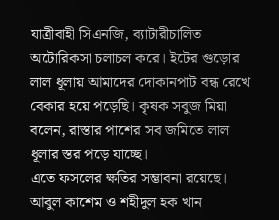যাত্রীবাহী সিএনজি, ব্যাটারীচালিত অটোরিকসা চলাচল করে। ইটের গুড়োর লাল ধূলায় আমাদের দোকানপাট বন্ধ রেখে বেকার হয়ে পড়েছি। কৃষক সবুজ মিয়া বলেন, রাস্তার পাশের সব জমিতে লাল ধূলার স্তর পড়ে যাচ্ছে।
এতে ফসলের ক্ষতির সম্ভাবনা রয়েছে। আবুল কাশেম ও শহীদুল হক খান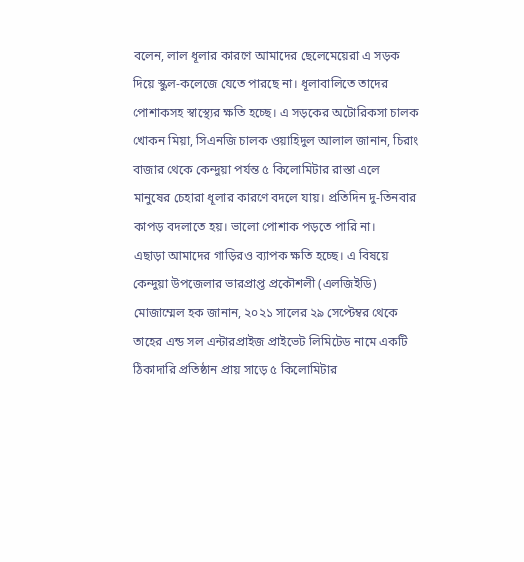বলেন, লাল ধূলার কারণে আমাদের ছেলেমেয়েরা এ সড়ক দিয়ে স্কুল-কলেজে যেতে পারছে না। ধূলাবালিতে তাদের পোশাকসহ স্বাস্থ্যের ক্ষতি হচ্ছে। এ সড়কের অটোরিকসা চালক খোকন মিয়া, সিএনজি চালক ওয়াহিদুল আলাল জানান, চিরাং বাজার থেকে কেন্দুয়া পর্যন্ত ৫ কিলোমিটার রাস্তা এলে মানুষের চেহারা ধূলার কারণে বদলে যায়। প্রতিদিন দু-তিনবার কাপড় বদলাতে হয়। ভালো পোশাক পড়তে পারি না।
এছাড়া আমাদের গাড়িরও ব্যাপক ক্ষতি হচ্ছে। এ বিষয়ে কেন্দুয়া উপজেলার ভারপ্রাপ্ত প্রকৌশলী (এলজিইডি) মোজাম্মেল হক জানান, ২০২১ সালের ২৯ সেপ্টেম্বর থেকে তাহের এন্ড সল এন্টারপ্রাইজ প্রাইভেট লিমিটেড নামে একটি ঠিকাদারি প্রতিষ্ঠান প্রায় সাড়ে ৫ কিলোমিটার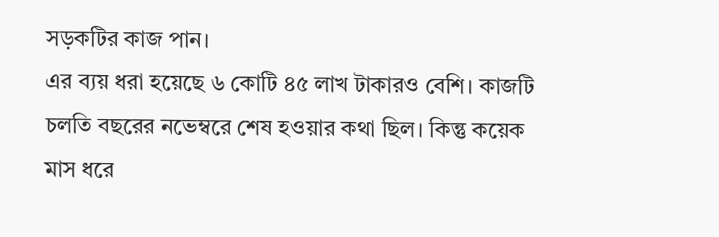সড়কটির কাজ পান।
এর ব্যয় ধরা হয়েছে ৬ কোটি ৪৫ লাখ টাকারও বেশি। কাজটি চলতি বছরের নভেম্বরে শেষ হওয়ার কথা ছিল। কিন্তু কয়েক মাস ধরে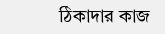ঠিকাদার কাজ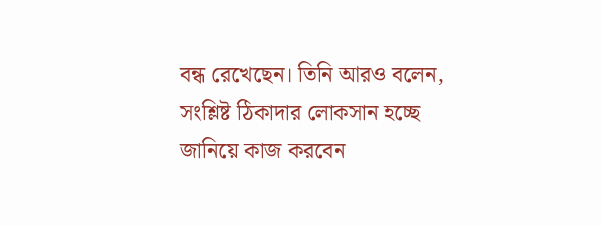বন্ধ রেখেছেন। তিনি আরও বলেন, সংশ্লিষ্ট ঠিকাদার লোকসান হচ্ছে জানিয়ে কাজ করবেন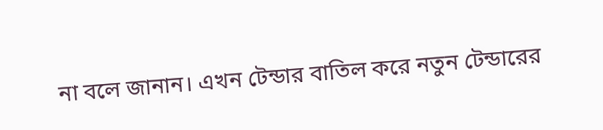না বলে জানান। এখন টেন্ডার বাতিল করে নতুন টেন্ডারের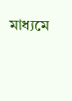মাধ্যমে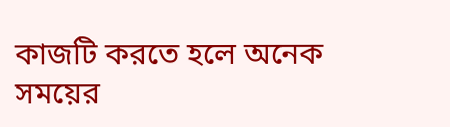কাজটি করতে হলে অনেক সময়ের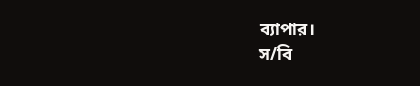ব্যাপার।
স/বি